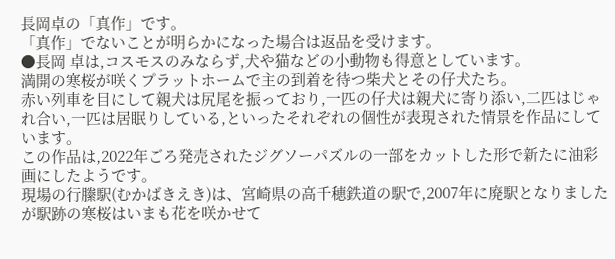長岡卓の「真作」です。
「真作」でないことが明らかになった場合は返品を受けます。
●長岡 卓は,コスモスのみならず,犬や猫などの小動物も得意としています。
満開の寒桜が咲くプラットホームで主の到着を待つ柴犬とその仔犬たち。
赤い列車を目にして親犬は尻尾を振っており,一匹の仔犬は親犬に寄り添い,二匹はじゃれ合い,一匹は居眠りしている,といったそれぞれの個性が表現された情景を作品にしています。
この作品は,2022年ごろ発売されたジグソーパズルの一部をカットした形で新たに油彩画にしたようです。
現場の行縢駅(むかばきえき)は、宮崎県の高千穂鉄道の駅で,2007年に廃駅となりましたが駅跡の寒桜はいまも花を咲かせて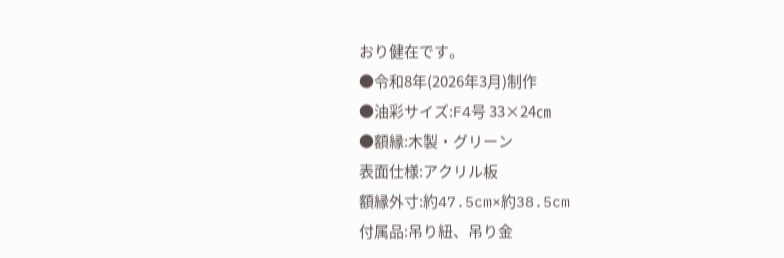おり健在です。
●令和8年(2026年3月)制作
●油彩サイズ:F4号 33×24㎝
●額縁:木製・グリーン
表面仕様:アクリル板
額縁外寸:約47.5cm×約38.5cm
付属品:吊り紐、吊り金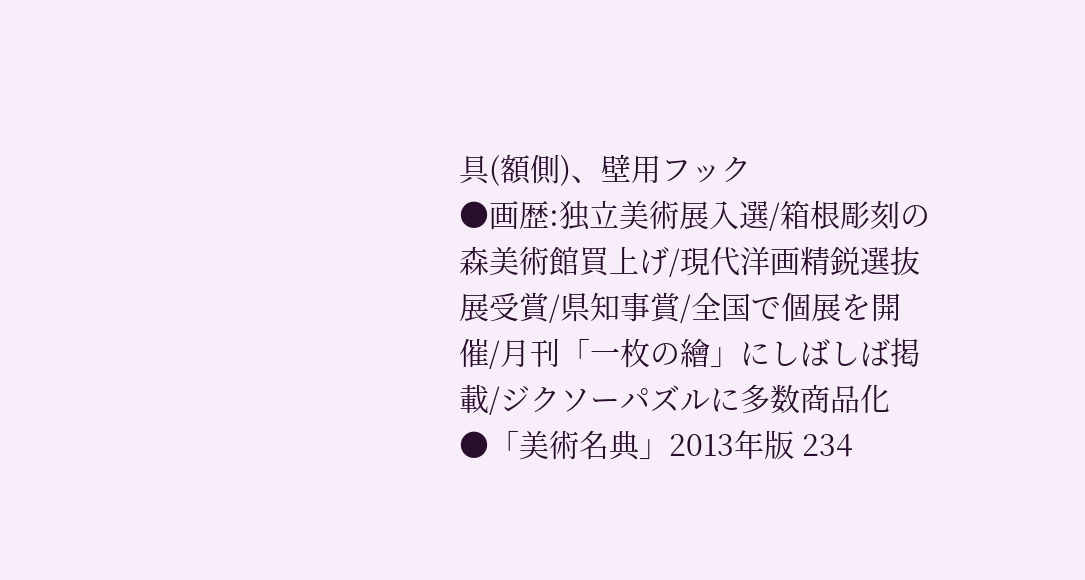具(額側)、壁用フック
●画歴:独立美術展入選/箱根彫刻の森美術館買上げ/現代洋画精鋭選抜展受賞/県知事賞/全国で個展を開催/月刊「一枚の繪」にしばしば掲載/ジクソーパズルに多数商品化
●「美術名典」2013年版 234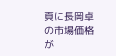頁に長岡卓の市場価格が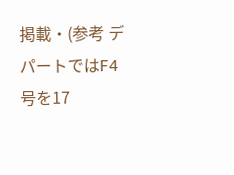掲載・(参考 デパートではF4号を17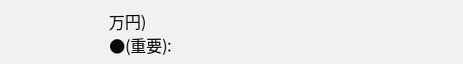万円)
●(重要):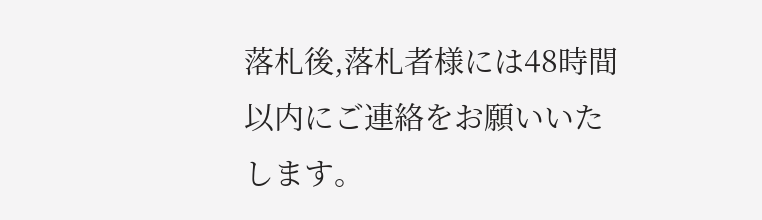落札後,落札者様には48時間以内にご連絡をお願いいたします。